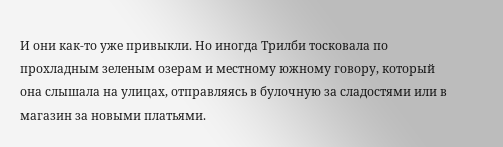И они как-то уже привыкли. Но иногда Трилби тосковала по прохладным зеленым озерам и местному южному говору, который она слышала на улицах, отправляясь в булочную за сладостями или в магазин за новыми платьями.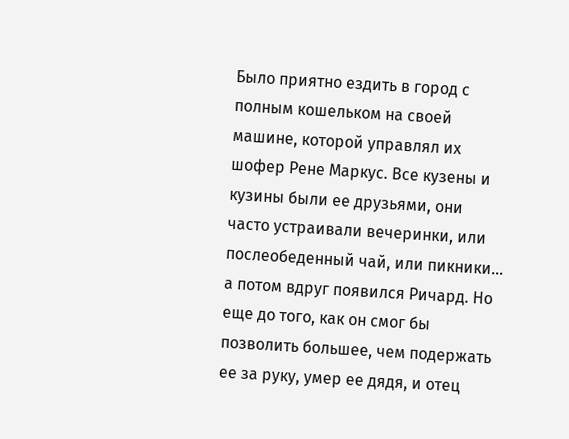Было приятно ездить в город с полным кошельком на своей машине, которой управлял их шофер Рене Маркус. Все кузены и кузины были ее друзьями, они часто устраивали вечеринки, или послеобеденный чай, или пикники… а потом вдруг появился Ричард. Но еще до того, как он смог бы позволить большее, чем подержать ее за руку, умер ее дядя, и отец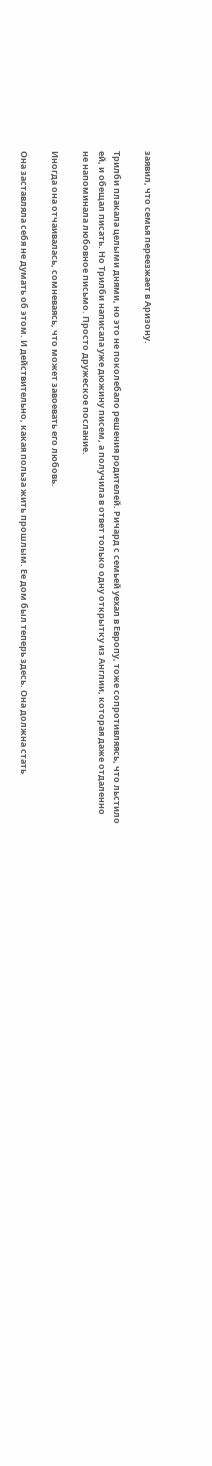заявил, что семья переезжает в Аризону.

Трилби плакала целыми днями, но это не поколебало решения родителей. Ричард с семьей уехал в Европу, тоже сопротивляясь, что льстило ей, и обещал писать. Но Трилби написала уже дюжину писем, а получила в ответ только одну открытку из Англии, которая даже отдаленно не напоминала любовное письмо. Просто дружеское послание.

Иногда она отчаивалась, сомневаясь, что может завоевать его любовь.

Она заставляла себя не думать об этом. И действительно, какая польза жить прошлым. Ее дом был теперь здесь. Она должна стать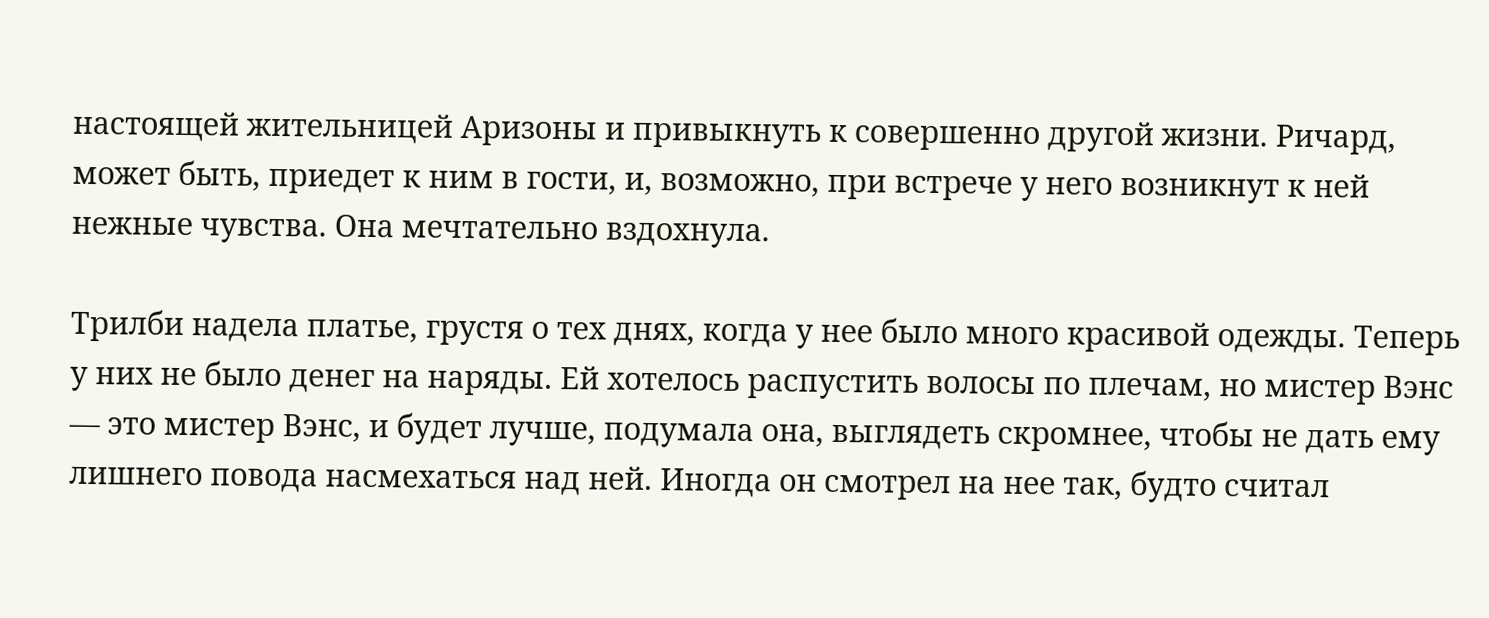настоящей жительницей Аризоны и привыкнуть к совершенно другой жизни. Ричард, может быть, приедет к ним в гости, и, возможно, при встрече у него возникнут к ней нежные чувства. Она мечтательно вздохнула.

Трилби надела платье, грустя о тех днях, когда у нее было много красивой одежды. Теперь у них не было денег на наряды. Ей хотелось распустить волосы по плечам, но мистер Вэнс — это мистер Вэнс, и будет лучше, подумала она, выглядеть скромнее, чтобы не дать ему лишнего повода насмехаться над ней. Иногда он смотрел на нее так, будто считал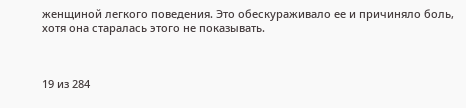женщиной легкого поведения. Это обескураживало ее и причиняло боль, хотя она старалась этого не показывать.



19 из 284